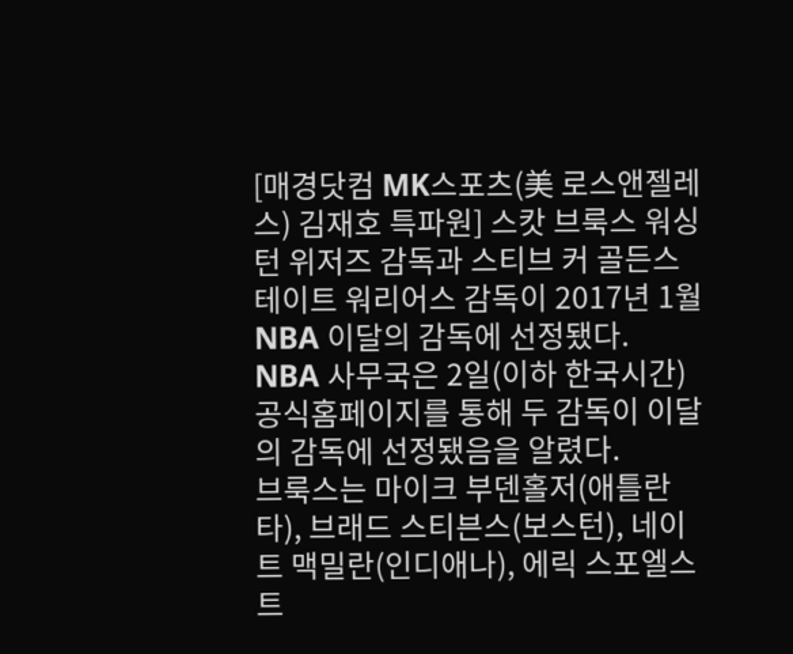[매경닷컴 MK스포츠(美 로스앤젤레스) 김재호 특파원] 스캇 브룩스 워싱턴 위저즈 감독과 스티브 커 골든스테이트 워리어스 감독이 2017년 1월 NBA 이달의 감독에 선정됐다.
NBA 사무국은 2일(이하 한국시간) 공식홈페이지를 통해 두 감독이 이달의 감독에 선정됐음을 알렸다.
브룩스는 마이크 부덴홀저(애틀란타), 브래드 스티븐스(보스턴), 네이트 맥밀란(인디애나), 에릭 스포엘스트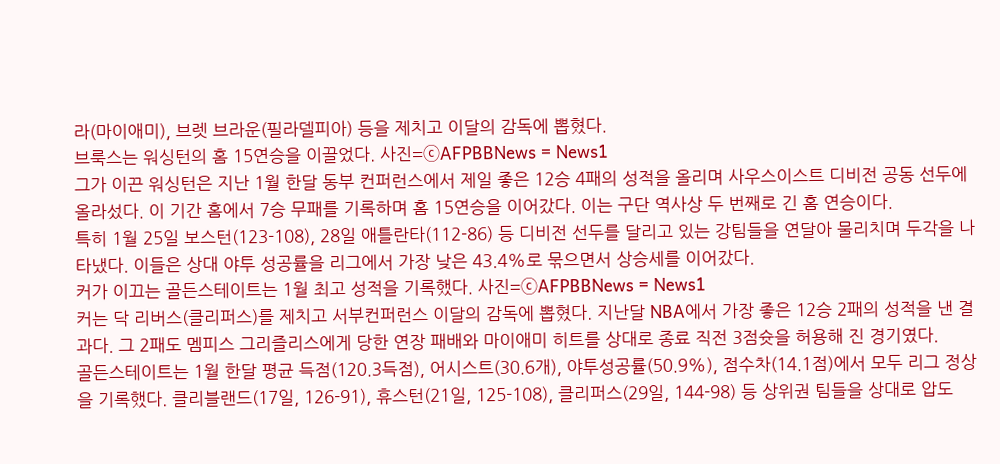라(마이애미), 브렛 브라운(필라델피아) 등을 제치고 이달의 감독에 뽑혔다.
브룩스는 워싱턴의 홈 15연승을 이끌었다. 사진=ⓒAFPBBNews = News1
그가 이끈 워싱턴은 지난 1월 한달 동부 컨퍼런스에서 제일 좋은 12승 4패의 성적을 올리며 사우스이스트 디비전 공동 선두에 올라섰다. 이 기간 홈에서 7승 무패를 기록하며 홈 15연승을 이어갔다. 이는 구단 역사상 두 번째로 긴 홈 연승이다.
특히 1월 25일 보스턴(123-108), 28일 애틀란타(112-86) 등 디비전 선두를 달리고 있는 강팀들을 연달아 물리치며 두각을 나타냈다. 이들은 상대 야투 성공률을 리그에서 가장 낮은 43.4%로 묶으면서 상승세를 이어갔다.
커가 이끄는 골든스테이트는 1월 최고 성적을 기록했다. 사진=ⓒAFPBBNews = News1
커는 닥 리버스(클리퍼스)를 제치고 서부컨퍼런스 이달의 감독에 뽑혔다. 지난달 NBA에서 가장 좋은 12승 2패의 성적을 낸 결과다. 그 2패도 멤피스 그리즐리스에게 당한 연장 패배와 마이애미 히트를 상대로 종료 직전 3점슛을 허용해 진 경기였다.
골든스테이트는 1월 한달 평균 득점(120.3득점), 어시스트(30.6개), 야투성공률(50.9%), 점수차(14.1점)에서 모두 리그 정상을 기록했다. 클리블랜드(17일, 126-91), 휴스턴(21일, 125-108), 클리퍼스(29일, 144-98) 등 상위권 팀들을 상대로 압도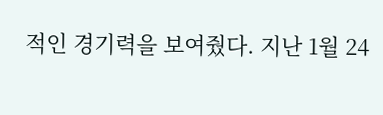적인 경기력을 보여줬다. 지난 1월 24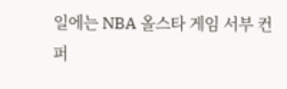일에는 NBA 올스타 게임 서부 컨퍼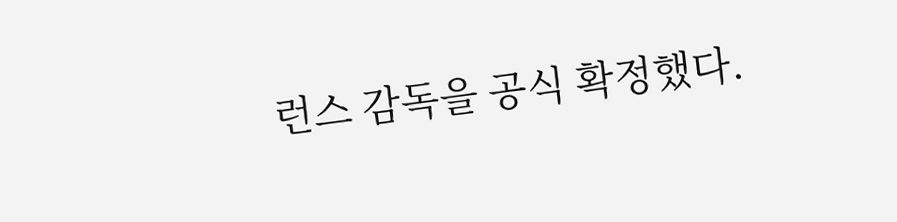런스 감독을 공식 확정했다.